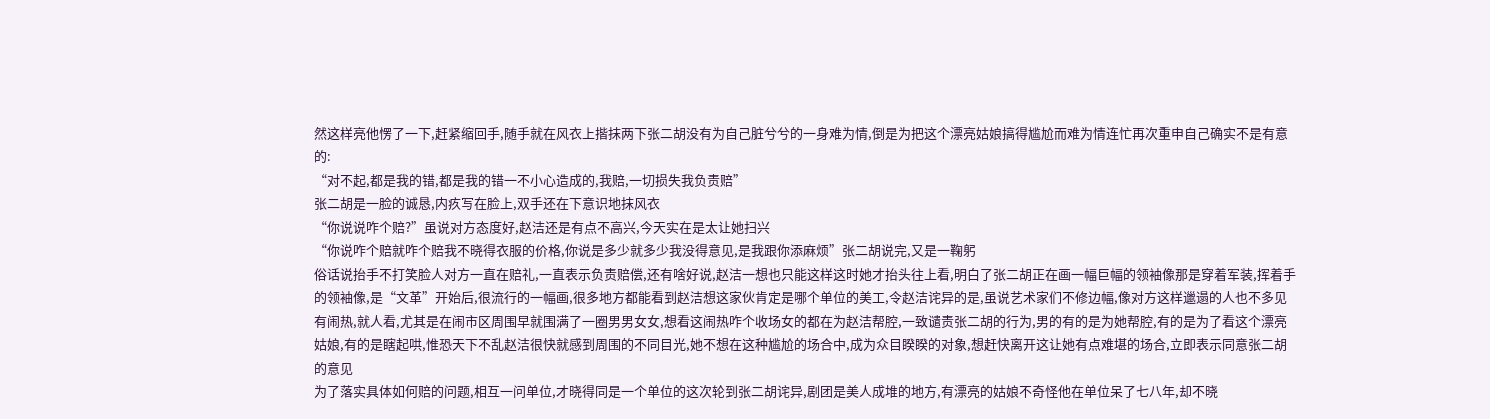然这样亮他愣了一下,赶紧缩回手,随手就在风衣上揩抹两下张二胡没有为自己脏兮兮的一身难为情,倒是为把这个漂亮姑娘搞得尴尬而难为情连忙再次重申自己确实不是有意的:
“对不起,都是我的错,都是我的错一不小心造成的,我赔,一切损失我负责赔”
张二胡是一脸的诚恳,内疚写在脸上,双手还在下意识地抹风衣
“你说说咋个赔?”虽说对方态度好,赵洁还是有点不高兴,今天实在是太让她扫兴
“你说咋个赔就咋个赔我不晓得衣服的价格,你说是多少就多少我没得意见,是我跟你添麻烦”张二胡说完,又是一鞠躬
俗话说抬手不打笑脸人对方一直在赔礼,一直表示负责赔偿,还有啥好说,赵洁一想也只能这样这时她才抬头往上看,明白了张二胡正在画一幅巨幅的领袖像那是穿着军装,挥着手的领袖像,是“文革”开始后,很流行的一幅画,很多地方都能看到赵洁想这家伙肯定是哪个单位的美工,令赵洁诧异的是,虽说艺术家们不修边幅,像对方这样邋遢的人也不多见
有闹热,就人看,尤其是在闹市区周围早就围满了一圈男男女女,想看这闹热咋个收场女的都在为赵洁帮腔,一致谴责张二胡的行为,男的有的是为她帮腔,有的是为了看这个漂亮姑娘,有的是瞎起哄,惟恐天下不乱赵洁很快就感到周围的不同目光,她不想在这种尴尬的场合中,成为众目睽睽的对象,想赶快离开这让她有点难堪的场合,立即表示同意张二胡的意见
为了落实具体如何赔的问题,相互一问单位,才晓得同是一个单位的这次轮到张二胡诧异,剧团是美人成堆的地方,有漂亮的姑娘不奇怪他在单位呆了七八年,却不晓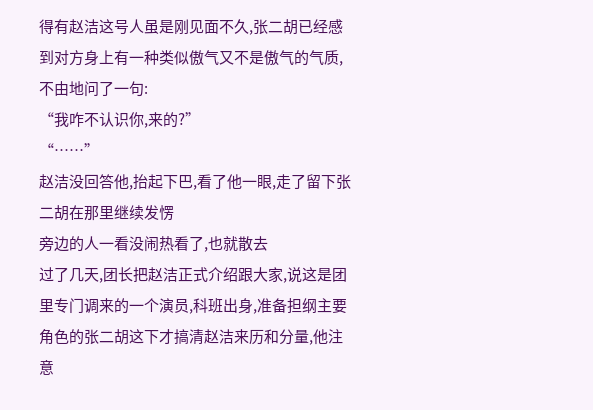得有赵洁这号人虽是刚见面不久,张二胡已经感到对方身上有一种类似傲气又不是傲气的气质,不由地问了一句:
“我咋不认识你,来的?”
“……”
赵洁没回答他,抬起下巴,看了他一眼,走了留下张二胡在那里继续发愣
旁边的人一看没闹热看了,也就散去
过了几天,团长把赵洁正式介绍跟大家,说这是团里专门调来的一个演员,科班出身,准备担纲主要角色的张二胡这下才搞清赵洁来历和分量,他注意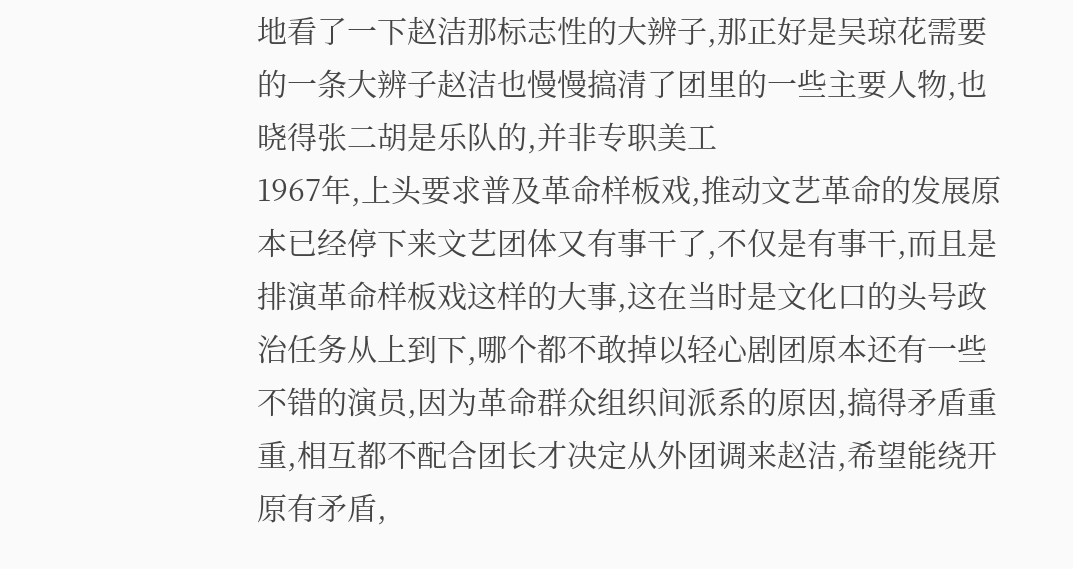地看了一下赵洁那标志性的大辨子,那正好是吴琼花需要的一条大辨子赵洁也慢慢搞清了团里的一些主要人物,也晓得张二胡是乐队的,并非专职美工
1967年,上头要求普及革命样板戏,推动文艺革命的发展原本已经停下来文艺团体又有事干了,不仅是有事干,而且是排演革命样板戏这样的大事,这在当时是文化口的头号政治任务从上到下,哪个都不敢掉以轻心剧团原本还有一些不错的演员,因为革命群众组织间派系的原因,搞得矛盾重重,相互都不配合团长才决定从外团调来赵洁,希望能绕开原有矛盾,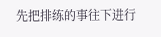先把排练的事往下进行